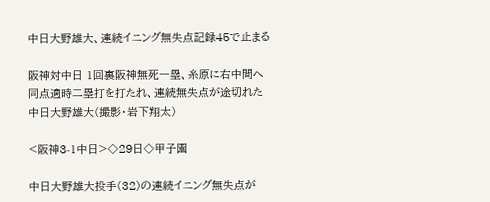中日大野雄大、連続イニング無失点記録45で止まる

阪神対中日 1回裏阪神無死一塁、糸原に右中間へ同点適時二塁打を打たれ、連続無失点が途切れた中日大野雄大(撮影・岩下翔太)

<阪神3-1中日>◇29日◇甲子園

中日大野雄大投手(32)の連続イニング無失点が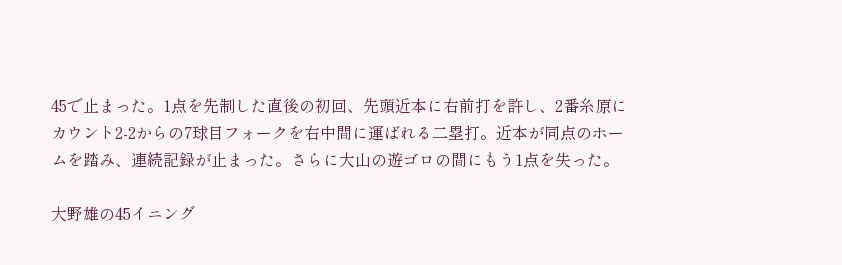45で止まった。1点を先制した直後の初回、先頭近本に右前打を許し、2番糸原にカウント2-2からの7球目フォークを右中間に運ばれる二塁打。近本が同点のホームを踏み、連続記録が止まった。さらに大山の遊ゴロの間にもう1点を失った。

大野雄の45イニング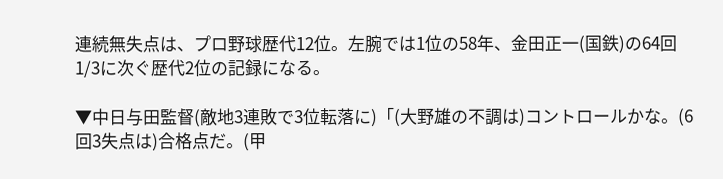連続無失点は、プロ野球歴代12位。左腕では1位の58年、金田正一(国鉄)の64回1/3に次ぐ歴代2位の記録になる。

▼中日与田監督(敵地3連敗で3位転落に)「(大野雄の不調は)コントロールかな。(6回3失点は)合格点だ。(甲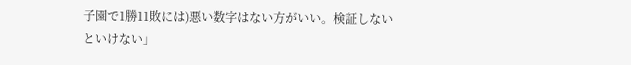子園で1勝11敗には)悪い数字はない方がいい。検証しないといけない」